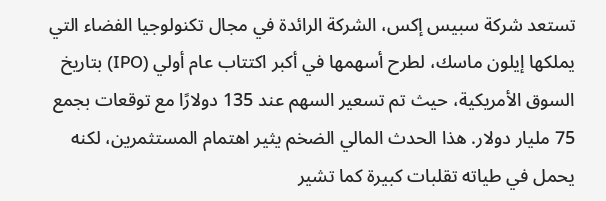تستعد شركة سبيس إكس، الشركة الرائدة في مجال تكنولوجيا الفضاء التي يملكها إيلون ماسك، لطرح أسهمها في أكبر اكتتاب عام أولي (IPO) بتاريخ السوق الأمريكية، حيث تم تسعير السهم عند 135 دولارًا مع توقعات بجمع 75 مليار دولار. هذا الحدث المالي الضخم يثير اهتمام المستثمرين، لكنه يحمل في طياته تقلبات كبيرة كما تشير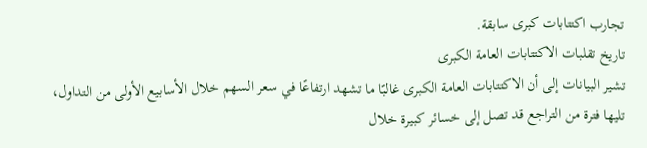تجارب اكتتابات كبرى سابقة.
تاريخ تقلبات الاكتتابات العامة الكبرى
تشير البيانات إلى أن الاكتتابات العامة الكبرى غالبًا ما تشهد ارتفاعًا في سعر السهم خلال الأسابيع الأولى من التداول، تليها فترة من التراجع قد تصل إلى خسائر كبيرة خلال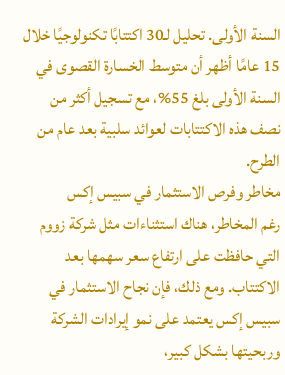السنة الأولى. تحليل لـ30 اكتتابًا تكنولوجيًا خلال 15 عامًا أظهر أن متوسط الخسارة القصوى في السنة الأولى بلغ 55%، مع تسجيل أكثر من نصف هذه الاكتتابات لعوائد سلبية بعد عام من الطرح.
مخاطر وفرص الاستثمار في سبيس إكس
رغم المخاطر، هناك استثناءات مثل شركة زووم التي حافظت على ارتفاع سعر سهمها بعد الاكتتاب. ومع ذلك، فإن نجاح الاستثمار في سبيس إكس يعتمد على نمو إيرادات الشركة وربحيتها بشكل كبير،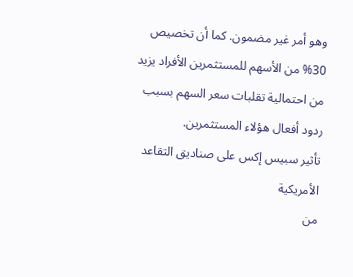وهو أمر غير مضمون. كما أن تخصيص 30% من الأسهم للمستثمرين الأفراد يزيد من احتمالية تقلبات سعر السهم بسبب ردود أفعال هؤلاء المستثمرين.
تأثير سبيس إكس على صناديق التقاعد الأمريكية
من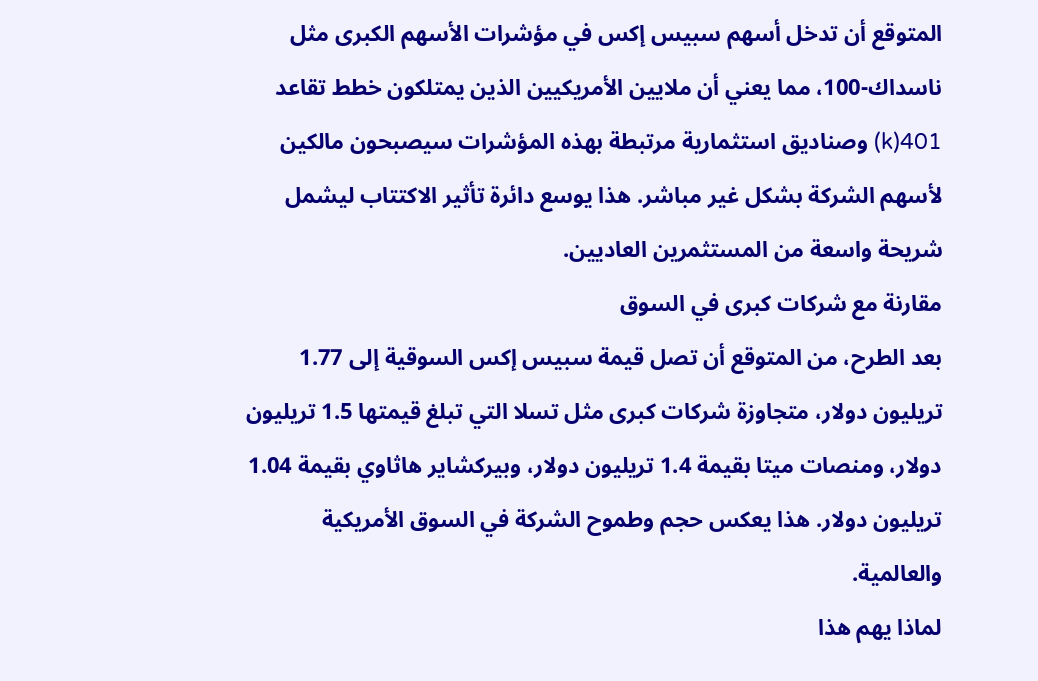المتوقع أن تدخل أسهم سبيس إكس في مؤشرات الأسهم الكبرى مثل ناسداك-100، مما يعني أن ملايين الأمريكيين الذين يمتلكون خطط تقاعد 401(k) وصناديق استثمارية مرتبطة بهذه المؤشرات سيصبحون مالكين لأسهم الشركة بشكل غير مباشر. هذا يوسع دائرة تأثير الاكتتاب ليشمل شريحة واسعة من المستثمرين العاديين.
مقارنة مع شركات كبرى في السوق
بعد الطرح، من المتوقع أن تصل قيمة سبيس إكس السوقية إلى 1.77 تريليون دولار، متجاوزة شركات كبرى مثل تسلا التي تبلغ قيمتها 1.5 تريليون دولار، ومنصات ميتا بقيمة 1.4 تريليون دولار، وبيركشاير هاثاوي بقيمة 1.04 تريليون دولار. هذا يعكس حجم وطموح الشركة في السوق الأمريكية والعالمية.
لماذا يهم هذا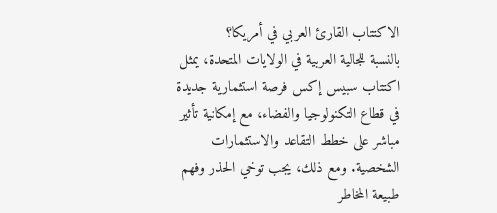الاكتتاب القارئ العربي في أمريكا؟
بالنسبة للجالية العربية في الولايات المتحدة، يمثل اكتتاب سبيس إكس فرصة استثمارية جديدة في قطاع التكنولوجيا والفضاء، مع إمكانية تأثير مباشر على خطط التقاعد والاستثمارات الشخصية. ومع ذلك، يجب توخي الحذر وفهم طبيعة المخاطر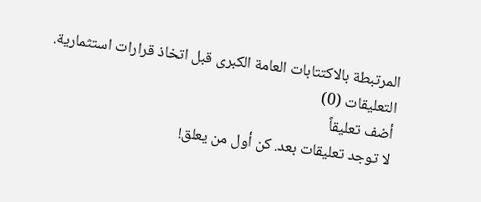المرتبطة بالاكتتابات العامة الكبرى قبل اتخاذ قرارات استثمارية.
التعليقات (0)
أضف تعليقاً
لا توجد تعليقات بعد. كن أول من يعلق!